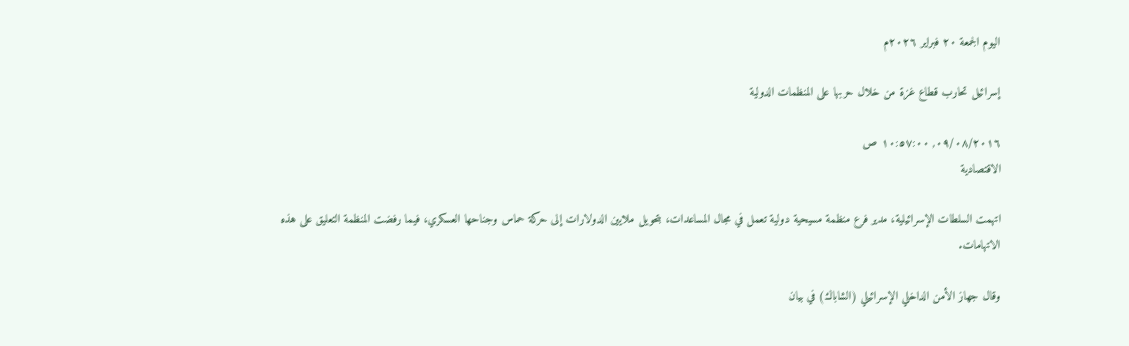اليوم الجمعة ٢٠ فبراير ٢٠٢٦م

إسرائيل تحارب قطاع غزة من خلال حربها على المنظمات الدولية

٠٩/٠٨/٢٠١٦, ١٠:٥٧:٠٠ ص
الاقتصادية

اتهمت السلطات الإسرائيلية، مدير فرع منظمة مسيحية دولية تعمل في مجال المساعدات، بتحويل ملايين الدولارات إلى حركة حماس وجناحها العسكري، فيما رفضت المنظمة التعليق على هذه الاتهامات.

وقال جهاز الأمن الداخلي الإسرائيلي (الشاباك) في بيان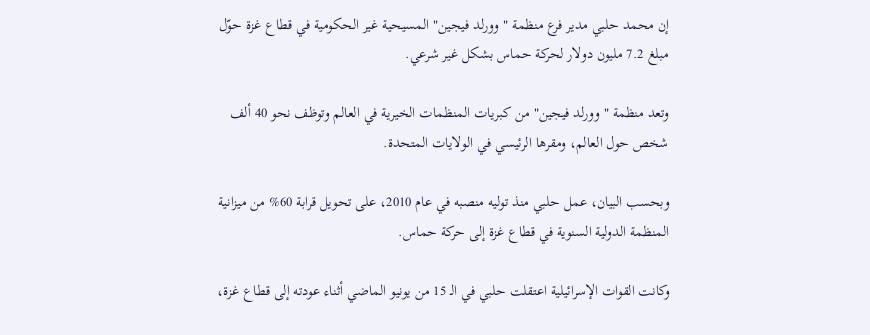إن محمد حلبي مدير فرع منظمة "وورلد فيجين" المسيحية غير الحكومية في قطاع غزة حوّل مبلغ 7.2 مليون دولار لحركة حماس بشكل غير شرعي.

وتعد منظمة "وورلد فيجين" من كبريات المنظمات الخيرية في العالم وتوظف نحو 40 ألف شخص حول العالم، ومقرها الرئيسي في الولايات المتحدة.

وبحسب البيان، عمل حلبي منذ توليه منصبه في عام 2010، على تحويل قرابة 60% من ميزانية المنظمة الدولية السنوية في قطاع غزة إلى حركة حماس.

وكانت القوات الإسرائيلية اعتقلت حلبي في الـ 15 من يونيو الماضي أثناء عودته إلى قطاع غزة،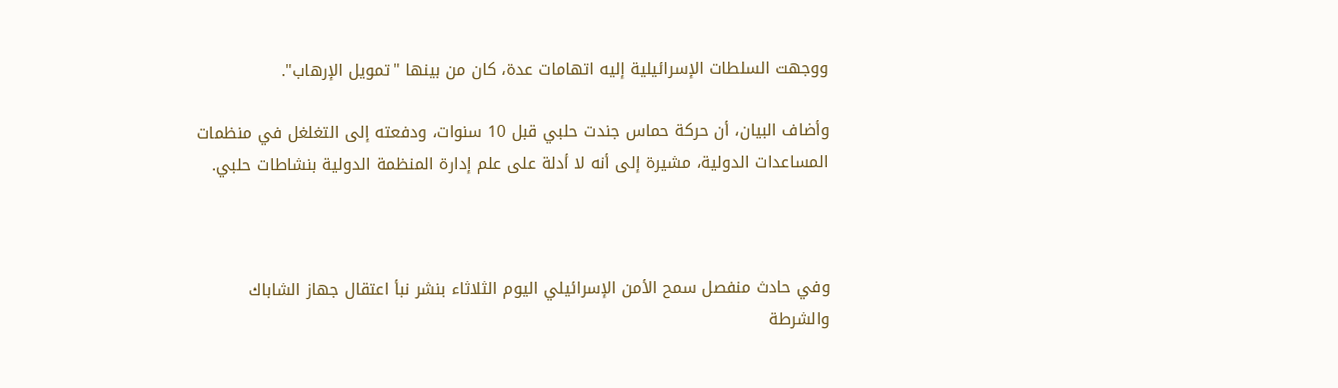ووجهت السلطات الإسرائيلية إليه اتهامات عدة، كان من بينها "تمويل الإرهاب".

وأضاف البيان، أن حركة حماس جندت حلبي قبل 10 سنوات، ودفعته إلى التغلغل في منظمات المساعدات الدولية، مشيرة إلى أنه لا أدلة على علم إدارة المنظمة الدولية بنشاطات حلبي.



وفي حادث منفصل سمح الأمن الإسرائيلي اليوم الثلاثاء بنشر نبأ اعتقال جهاز الشاباك والشرطة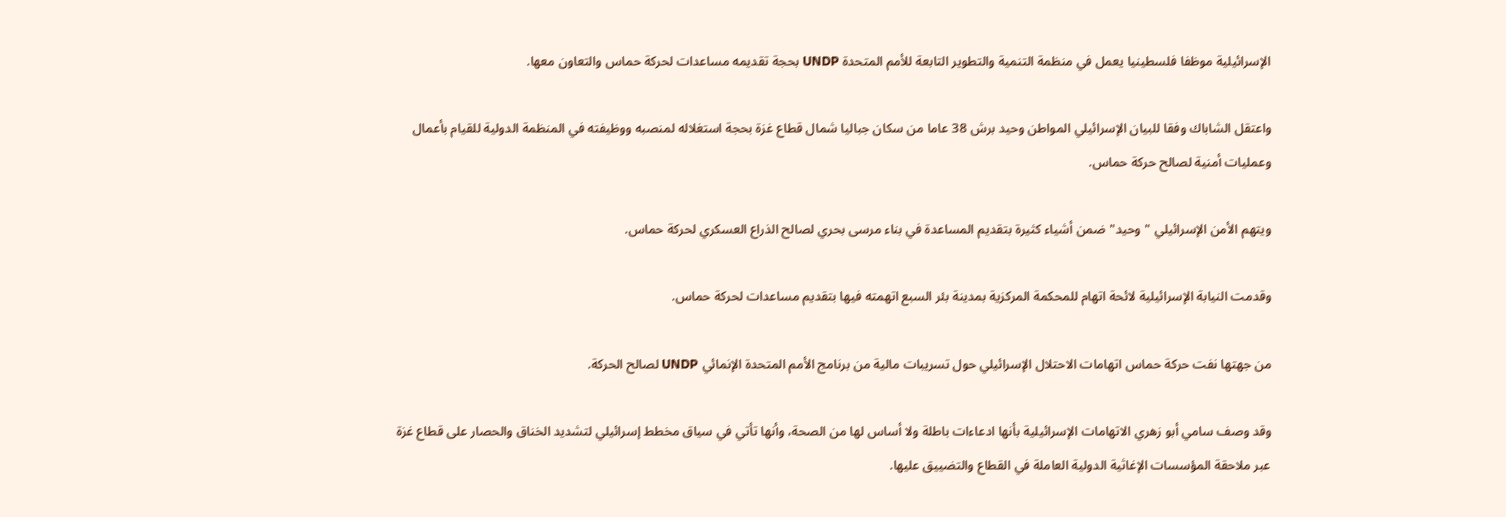الإسرائيلية موظفا فلسطينيا يعمل في منظمة التنمية والتطوير التابعة للأمم المتحدة UNDP بحجة تقديمه مساعدات لحركة حماس والتعاون معها.

واعتقل الشاباك وفقا للبيان الإسرائيلي المواطن وحيد برش 38 عاما من سكان جباليا شمال قطاع غزة بحجة استغلاله لمنصبه ووظيفته في المنظمة الدولية للقيام بأعمال وعمليات أمنية لصالح حركة حماس.

ويتهم الأمن الإسرائيلي "وحيد" ضمن أشياء كثيرة بتقديم المساعدة في بناء مرسى بحري لصالح الذراع العسكري لحركة حماس.

وقدمت النيابة الإسرائيلية لائحة اتهام للمحكمة المركزية بمدينة بئر السبع اتهمته فيها بتقديم مساعدات لحركة حماس.

من جهتها نفت حركة حماس اتهامات الاحتلال الإسرائيلي حول تسريبات مالية من برنامج الأمم المتحدة الإنمائي UNDP لصالح الحركة.

وقد وصف سامي أبو زهري الاتهامات الإسرائيلية بأنها ادعاءات باطلة ولا أساس لها من الصحة، وأنها تأتي في سياق مخطط إسرائيلي لتشديد الخناق والحصار على قطاع غزة عبر ملاحقة المؤسسات الإغاثية الدولية العاملة في القطاع والتضييق عليها.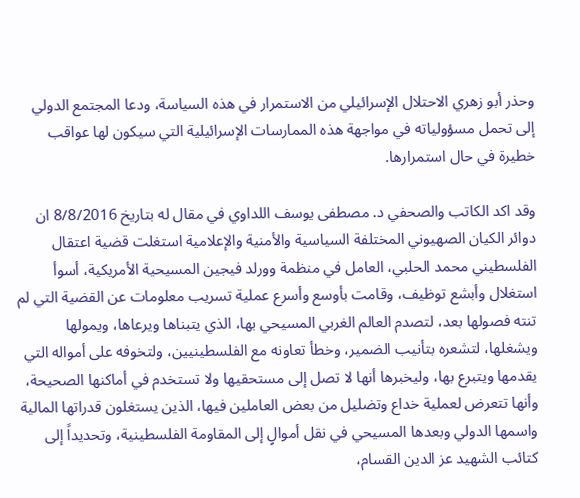وحذر أبو زهري الاحتلال الإسرائيلي من الاستمرار في هذه السياسة، ودعا المجتمع الدولي إلى تحمل مسؤولياته في مواجهة هذه الممارسات الإسرائيلية التي سيكون لها عواقب خطيرة في حال استمرارها.

وقد اكد الكاتب والصحفي د. مصطفى يوسف اللداوي في مقال له بتاريخ 8/8/2016 ان دوائر الكيان الصهيوني المختلفة السياسية والأمنية والإعلامية استغلت قضية اعتقال الفلسطيني محمد الحلبي، العامل في منظمة وورلد فيجين المسيحية الأمريكية، أسوأ استغلال وأبشع توظيف، وقامت بأوسع وأسرع عملية تسريب معلومات عن القضية التي لم تنته فصولها بعد، لتصدم العالم الغربي المسيحي بها، الذي يتبناها ويرعاها، ويمولها ويشغلها، لتشعره بتأنيب الضمير، وخطأ تعاونه مع الفلسطينيين، ولتخوفه على أمواله التي يقدمها ويتبرع بها، وليخبرها أنها لا تصل إلى مستحقيها ولا تستخدم في أماكنها الصحيحة، وأنها تتعرض لعملية خداع وتضليل من بعض العاملين فيها، الذين يستغلون قدراتها المالية واسمها الدولي وبعدها المسيحي في نقل أموالٍ إلى المقاومة الفلسطينية، وتحديداً إلى كتائب الشهيد عز الدين القسام،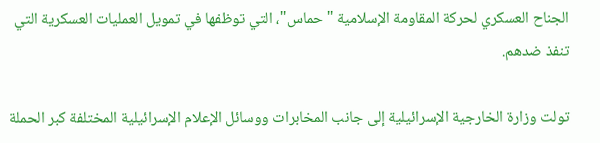الجناح العسكري لحركة المقاومة الإسلامية "حماس"، التي توظفها في تمويل العمليات العسكرية التي تنفذ ضدهم.

تولت وزارة الخارجية الإسرائيلية إلى جانب المخابرات ووسائل الإعلام الإسرائيلية المختلفة كبر الحملة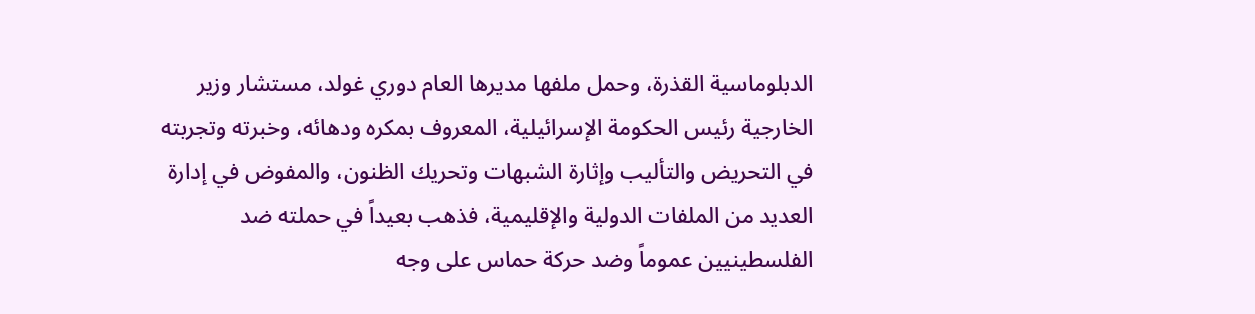الدبلوماسية القذرة، وحمل ملفها مديرها العام دوري غولد، مستشار وزير الخارجية رئيس الحكومة الإسرائيلية، المعروف بمكره ودهائه، وخبرته وتجربته في التحريض والتأليب وإثارة الشبهات وتحريك الظنون، والمفوض في إدارة العديد من الملفات الدولية والإقليمية، فذهب بعيداً في حملته ضد الفلسطينيين عموماً وضد حركة حماس على وجه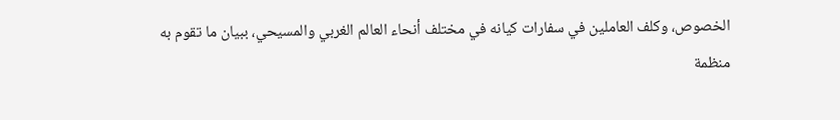الخصوص، وكلف العاملين في سفارات كيانه في مختلف أنحاء العالم الغربي والمسيحي، ببيان ما تقوم به منظمة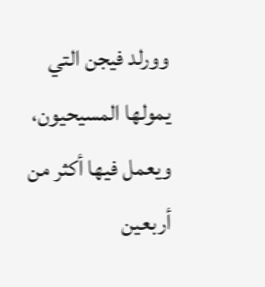وورلد فيجن التي يمولها المسيحيون، ويعمل فيها أكثر من أربعين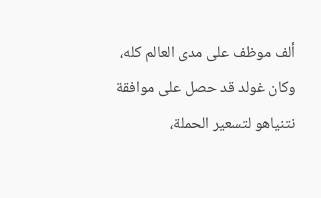ألف موظف على مدى العالم كله، وكان غولد قد حصل على موافقة نتنياهو لتسعير الحملة،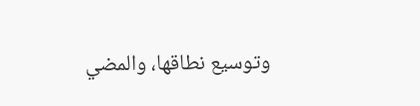وتوسيع نطاقها، والمضي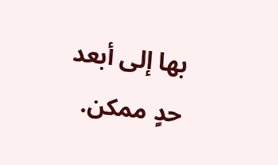بها إلى أبعد حدٍ ممكن.